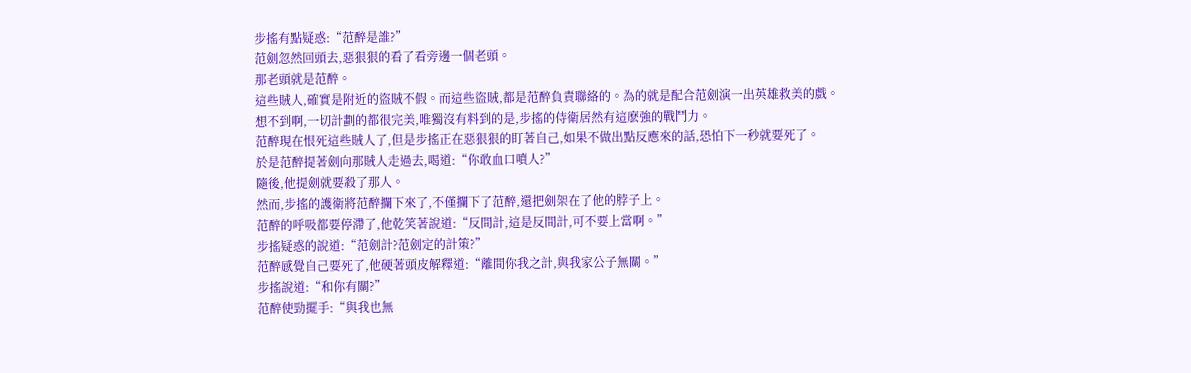步搖有點疑惑:“范醉是誰?”
范劍忽然回頭去,惡狠狠的看了看旁邊一個老頭。
那老頭就是范醉。
這些賊人,確實是附近的盜賊不假。而這些盜賊,都是范醉負責聯絡的。為的就是配合范劍演一出英雄救美的戲。
想不到啊,一切計劃的都很完美,唯獨沒有料到的是,步搖的侍衛居然有這麽強的戰鬥力。
范醉現在恨死這些賊人了,但是步搖正在惡狠狠的盯著自己,如果不做出點反應來的話,恐怕下一秒就要死了。
於是范醉提著劍向那賊人走過去,喝道:“你敢血口噴人?”
隨後,他提劍就要殺了那人。
然而,步搖的護衛將范醉攔下來了,不僅攔下了范醉,還把劍架在了他的脖子上。
范醉的呼吸都要停滯了,他乾笑著說道:“反間計,這是反間計,可不要上當啊。”
步搖疑惑的說道:“范劍計?范劍定的計策?”
范醉感覺自己要死了,他硬著頭皮解釋道:“離間你我之計,與我家公子無關。”
步搖說道:“和你有關?”
范醉使勁擺手:“與我也無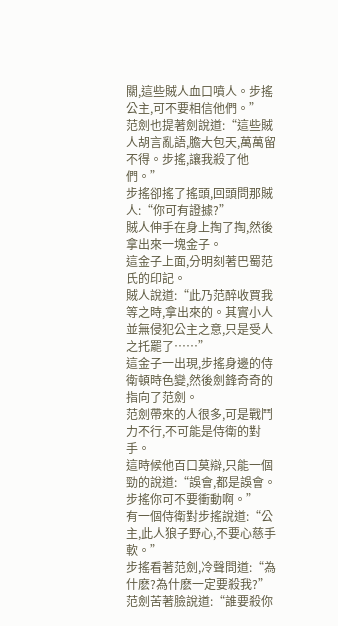關,這些賊人血口噴人。步搖公主,可不要相信他們。”
范劍也提著劍說道:“這些賊人胡言亂語,膽大包天,萬萬留不得。步搖,讓我殺了他們。”
步搖卻搖了搖頭,回頭問那賊人:“你可有證據?”
賊人伸手在身上掏了掏,然後拿出來一塊金子。
這金子上面,分明刻著巴蜀范氏的印記。
賊人說道:“此乃范醉收買我等之時,拿出來的。其實小人並無侵犯公主之意,只是受人之托罷了……”
這金子一出現,步搖身邊的侍衛頓時色變,然後劍鋒奇奇的指向了范劍。
范劍帶來的人很多,可是戰鬥力不行,不可能是侍衛的對手。
這時候他百口莫辯,只能一個勁的說道:“誤會,都是誤會。步搖你可不要衝動啊。”
有一個侍衛對步搖說道:“公主,此人狼子野心,不要心慈手軟。”
步搖看著范劍,冷聲問道:“為什麽?為什麽一定要殺我?”
范劍苦著臉說道:“誰要殺你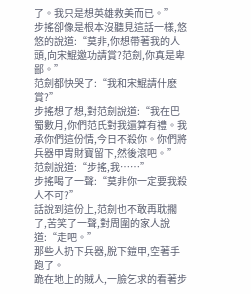了。我只是想英雄救美而已。”
步搖卻像是根本沒聽見這話一樣,悠悠的說道:“莫非,你想帶著我的人頭,向宋鯤邀功請賞?范劍,你真是卑鄙。”
范劍都快哭了:“我和宋鯤請什麽賞?”
步搖想了想,對范劍說道:“我在巴蜀數月,你們范氏對我還算有禮。我承你們這份情,今日不殺你。你們將兵器甲胄財寶留下,然後滾吧。”
范劍說道:“步搖,我……”
步搖喝了一聲:“莫非你一定要我殺人不可?”
話說到這份上,范劍也不敢再耽擱了,苦笑了一聲,對周圍的家人說道:“走吧。”
那些人扔下兵器,脫下鎧甲,空著手跑了。
跪在地上的賊人,一臉乞求的看著步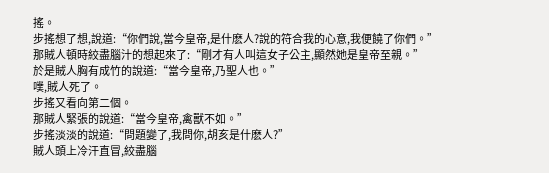搖。
步搖想了想,說道:“你們說,當今皇帝,是什麽人?說的符合我的心意,我便饒了你們。”
那賊人頓時絞盡腦汁的想起來了:“剛才有人叫這女子公主,顯然她是皇帝至親。”
於是賊人胸有成竹的說道:“當今皇帝,乃聖人也。”
噗,賊人死了。
步搖又看向第二個。
那賊人緊張的說道:“當今皇帝,禽獸不如。”
步搖淡淡的說道:“問題變了,我問你,胡亥是什麽人?”
賊人頭上冷汗直冒,絞盡腦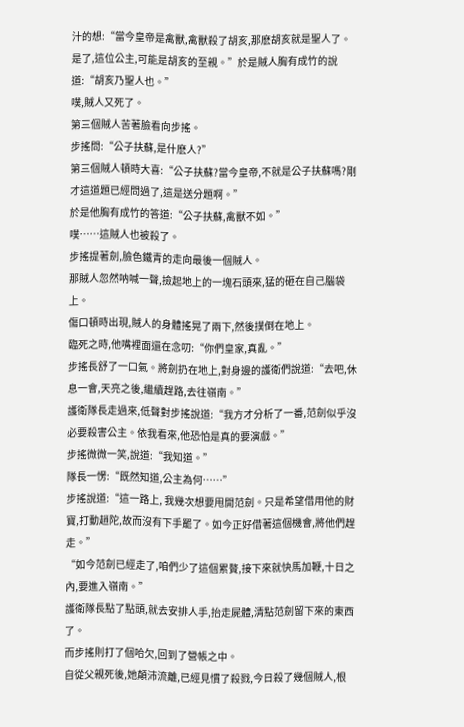汁的想:“當今皇帝是禽獸,禽獸殺了胡亥,那麽胡亥就是聖人了。
是了,這位公主,可能是胡亥的至親。”於是賊人胸有成竹的說道:“胡亥乃聖人也。”
噗,賊人又死了。
第三個賊人苦著臉看向步搖。
步搖問:“公子扶蘇,是什麽人?”
第三個賊人頓時大喜:“公子扶蘇?當今皇帝,不就是公子扶蘇嗎?剛才這道題已經問過了,這是送分題啊。”
於是他胸有成竹的答道:“公子扶蘇,禽獸不如。”
噗……這賊人也被殺了。
步搖提著劍,臉色鐵青的走向最後一個賊人。
那賊人忽然呐喊一聲,撿起地上的一塊石頭來,猛的砸在自己腦袋上。
傷口頓時出現,賊人的身體搖晃了兩下,然後撲倒在地上。
臨死之時,他嘴裡面還在念叨:“你們皇家,真亂。”
步搖長舒了一口氣。將劍扔在地上,對身邊的護衛們說道:“去吧,休息一會,天亮之後,繼續趕路,去往嶺南。”
護衛隊長走過來,低聲對步搖說道:“我方才分析了一番,范劍似乎沒必要殺害公主。依我看來,他恐怕是真的要演戲。”
步搖微微一笑,說道:“我知道。”
隊長一愣:“既然知道,公主為何……”
步搖說道:“這一路上, 我幾次想要甩開范劍。只是希望借用他的財寶,打動趙陀,故而沒有下手罷了。如今正好借著這個機會,將他們趕走。”
“如今范劍已經走了,咱們少了這個累贅,接下來就快馬加鞭,十日之內,要進入嶺南。”
護衛隊長點了點頭,就去安排人手,抬走屍體,清點范劍留下來的東西了。
而步搖則打了個哈欠,回到了營帳之中。
自從父親死後,她顛沛流離,已經見慣了殺戮,今日殺了幾個賊人,根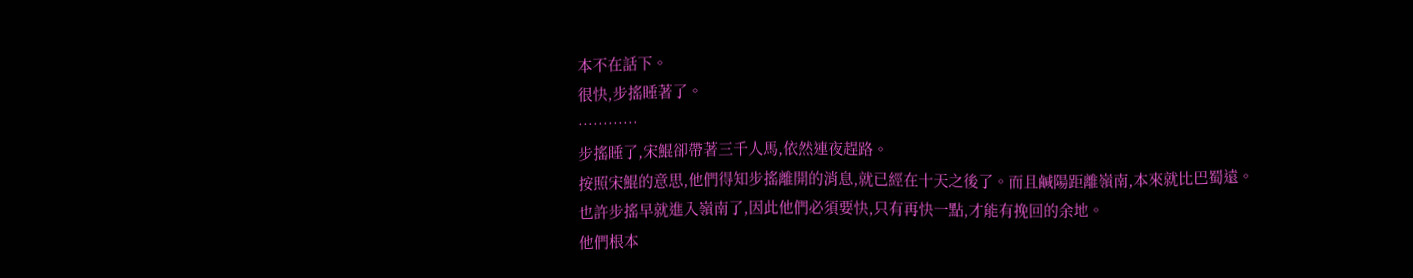本不在話下。
很快,步搖睡著了。
…………
步搖睡了,宋鯤卻帶著三千人馬,依然連夜趕路。
按照宋鯤的意思,他們得知步搖離開的消息,就已經在十天之後了。而且鹹陽距離嶺南,本來就比巴蜀遠。
也許步搖早就進入嶺南了,因此他們必須要快,只有再快一點,才能有挽回的余地。
他們根本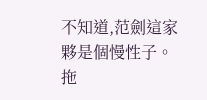不知道,范劍這家夥是個慢性子。拖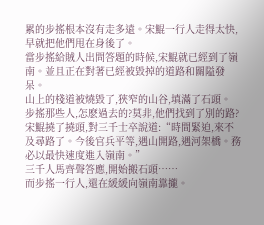累的步搖根本沒有走多遠。宋鯤一行人走得太快,早就把他們甩在身後了。
當步搖給賊人出問答題的時候,宋鯤就已經到了嶺南。並且正在對著已經被毀掉的道路和關隘發呆。
山上的棧道被燒毀了,狹窄的山谷,填滿了石頭。
步搖那些人,怎麽過去的?莫非,他們找到了別的路?
宋鯤撓了撓頭,對三千士卒說道:“時間緊迫,來不及尋路了。今後官兵平等,遇山開路,遇河架橋。務必以最快速度進入嶺南。”
三千人馬齊聲答應,開始搬石頭……
而步搖一行人,還在緩緩向嶺南靠攏。